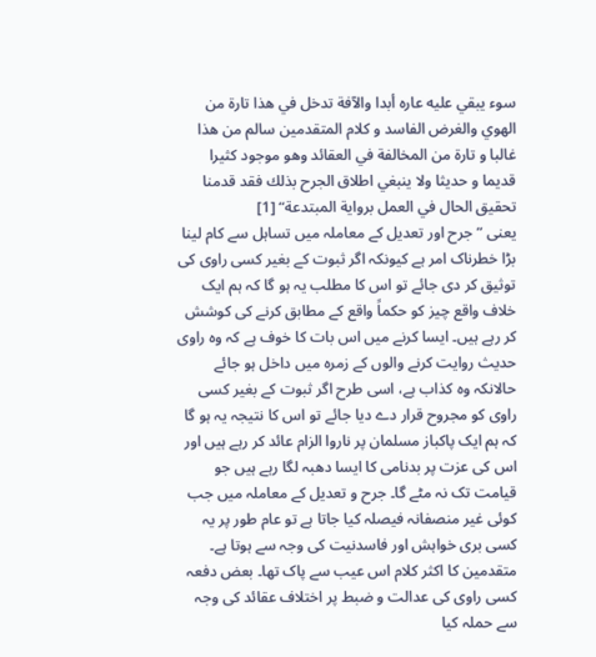سوء يبقي عليه عاره أبدا والآفة تدخل في هذا تارة من الهوي والغرض الفاسد و كلام المتقدمين سالم من هذا غالبا و تارة من المخالفة في العقائد وهو موجود كثيرا قديما و حديثا ولا ينبغي اطلاق الجرح بذلك فقد قدمنا تحقيق الحال في العمل برواية المبتدعة‘‘ [1]
یعنی ’’جرح اور تعدیل کے معاملہ میں تساہل سے کام لینا بڑا خطرناک امر ہے کیونکہ اگر ثبوت کے بغیر کسی راوی کی توثیق کر دی جائے تو اس کا مطلب یہ ہو گا کہ ہم ایک خلاف واقع چیز کو حکماً واقع کے مطابق کرنے کی کوشش کر رہے ہیں۔ ایسا کرنے میں اس بات کا خوف ہے کہ وہ راوی حدیث روایت کرنے والوں کے زمرہ میں داخل ہو جائے حالانکہ وہ کذاب ہے، اسی طرح اگر ثبوت کے بغیر کسی راوی کو مجروح قرار دے دیا جائے تو اس کا نتیجہ یہ ہو گا کہ ہم ایک پاکباز مسلمان پر ناروا الزام عائد کر رہے ہیں اور اس کی عزت پر بدنامی کا ایسا دھبہ لگا رہے ہیں جو قیامت تک نہ مٹے گا۔ جرح و تعدیل کے معاملہ میں جب کوئی غیر منصفانہ فیصلہ کیا جاتا ہے تو عام طور پر یہ کسی بری خواہش اور فاسدنیت کی وجہ سے ہوتا ہے۔ متقدمین کا اکثر کلام اس عیب سے پاک تھا۔ بعض دفعہ کسی راوی کی عدالت و ضبط پر اختلاف عقائد کی وجہ سے حملہ کیا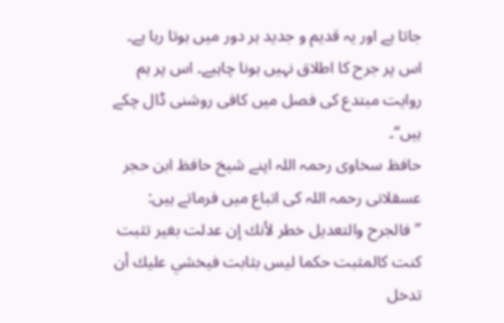جاتا ہے اور یہ قدیم و جدید ہر دور میں ہوتا رہا ہے۔ اس پر جرح کا اطلاق نہیں ہونا چاہیے۔ اس پر ہم روایت مبتدع کی فصل میں کافی روشنی ڈال چکے ہیں‘‘۔
حافظ سخاوی رحمہ اللہ اپنے شیخ حافظ ابن حجر عسقلانی رحمہ اللہ کی اتباع میں فرماتے ہیں:
’’فالجرح والتعديل خطر لأنك إن عدلت بغير تثبت كنت كالمثبت حكما ليس بثابت فيخشي عليك أن تدخل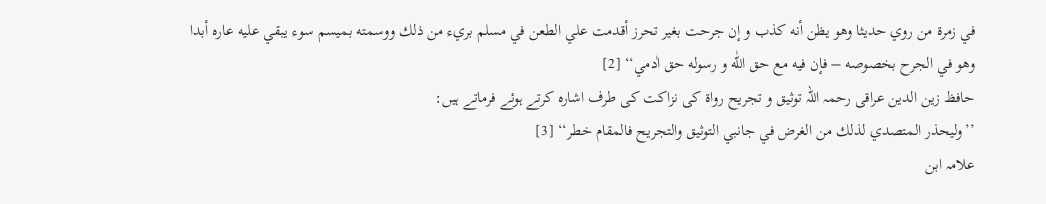في زمرة من روي حديثا وهو يظن أنه كذب و إن جرحت بغير تحرز أقدمت علي الطعن في مسلم بريء من ذلك ووسمته بميسم سوء يبقي عليه عاره أبدا وهو في الجرح بخصوصه – فإن فيه مع حق اللّٰه و رسوله حق اٰدمي‘‘ [2]
حافظ زین الدین عراقی رحمہ اللہ توثیق و تجریح رواۃ کی نزاکت کی طرف اشارہ کرتے ہوئے فرماتے ہیں:
’’وليحذر المتصدي لذلك من الغرض في جانبي التوثيق والتجريح فالمقام خطر‘‘ [3]
علامہ ابن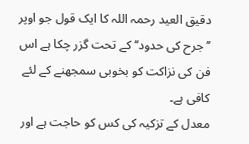دقیق العید رحمہ اللہ کا ایک قول جو اوپر ’’جرح کی حدود‘‘ کے تحت گزر چکا ہے اس فن کی نزاکت کو بخوبی سمجھنے کے لئے کافی ہے۔
معدل کے تزکیہ کی کس کو حاجت ہے اور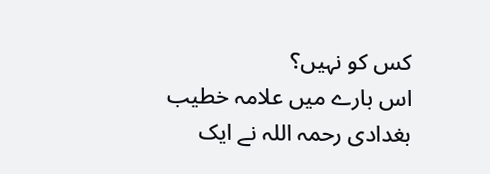کس کو نہیں؟
اس بارے میں علامہ خطیب بغدادی رحمہ اللہ نے ایک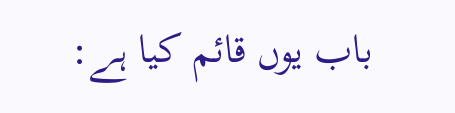باب یوں قائم کیا ہے: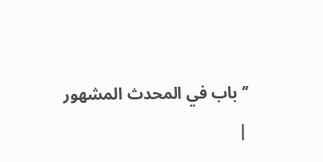’’باب في المحدث المشهور
|